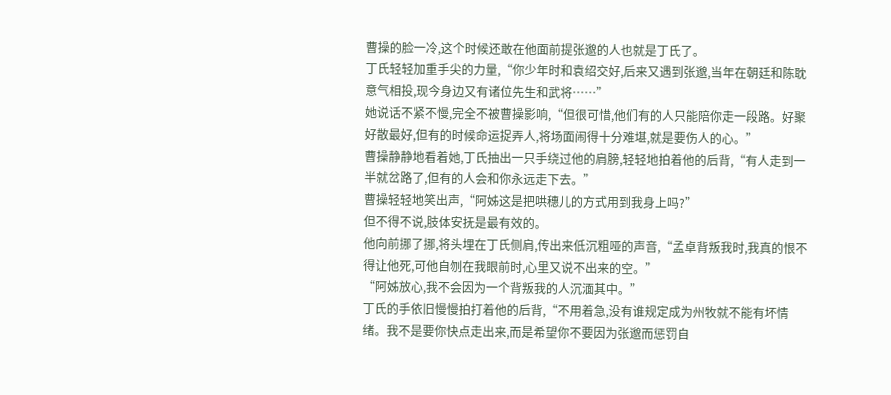曹操的脸一冷,这个时候还敢在他面前提张邈的人也就是丁氏了。
丁氏轻轻加重手尖的力量,“你少年时和袁绍交好,后来又遇到张邈,当年在朝廷和陈耽意气相投,现今身边又有诸位先生和武将……”
她说话不紧不慢,完全不被曹操影响,“但很可惜,他们有的人只能陪你走一段路。好聚好散最好,但有的时候命运捉弄人,将场面闹得十分难堪,就是要伤人的心。”
曹操静静地看着她,丁氏抽出一只手绕过他的肩膀,轻轻地拍着他的后背,“有人走到一半就岔路了,但有的人会和你永远走下去。”
曹操轻轻地笑出声,“阿姊这是把哄穗儿的方式用到我身上吗?”
但不得不说,肢体安抚是最有效的。
他向前挪了挪,将头埋在丁氏侧肩,传出来低沉粗哑的声音,“孟卓背叛我时,我真的恨不得让他死,可他自刎在我眼前时,心里又说不出来的空。”
“阿姊放心,我不会因为一个背叛我的人沉湎其中。”
丁氏的手依旧慢慢拍打着他的后背,“不用着急,没有谁规定成为州牧就不能有坏情绪。我不是要你快点走出来,而是希望你不要因为张邈而惩罚自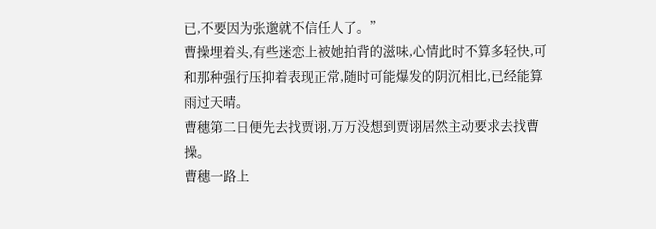已,不要因为张邈就不信任人了。”
曹操埋着头,有些迷恋上被她拍背的滋味,心情此时不算多轻快,可和那种强行压抑着表现正常,随时可能爆发的阴沉相比,已经能算雨过天晴。
曹穗第二日便先去找贾诩,万万没想到贾诩居然主动要求去找曹操。
曹穗一路上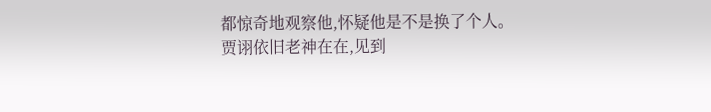都惊奇地观察他,怀疑他是不是换了个人。
贾诩依旧老神在在,见到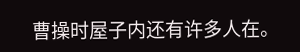曹操时屋子内还有许多人在。